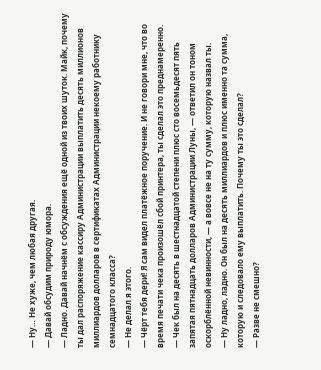— Ну… Не хуже, чем любая другая.
— Давай обсудим природу юмора.
— Ладно. Давай начнём с обсуждения ещё одной из твоих шуток. Майк, почему ты дал распоряжение кассиру Администрации выплатить десять миллионов миллиардов долларов в сертификатах Администрации некоему работнику семнадцатого класса?
— Не делал я этого.
— Чёрт тебя дери! Я сам видел платёжное поручение. И не говори мне, что во время печати чека произошёл сбой принтера, ты сделал это преднамеренно.
— Чек был на десять в шестнадцатой степени плюс сто восемьдесят пять запятая пятнадцать долларов Администрации Луны, — ответил он тоном оскорблённой невинности, — а вовсе не на ту сумму, которую назвал ты.
— Ну ладно, ладно. Он был на десять миллиардов и плюс именно та сумма, которую и следовало ему выплатить. Почему ты это сделал?
— Разве не смешно?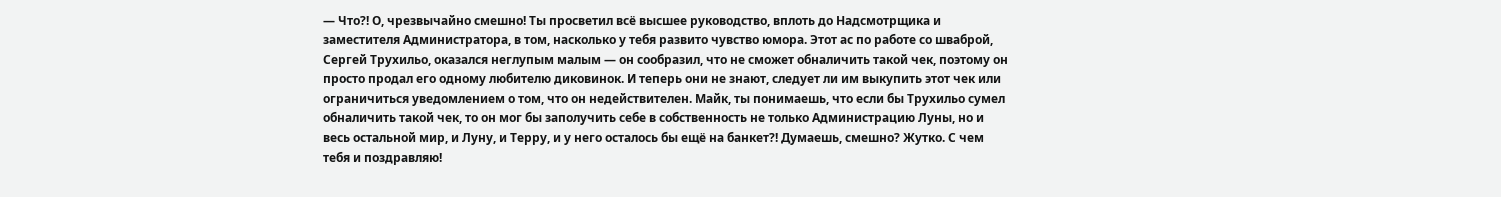— Что?! О, чрезвычайно смешно! Ты просветил всё высшее руководство, вплоть до Надсмотрщика и заместителя Администратора, в том, насколько у тебя развито чувство юмора. Этот ас по работе со шваброй, Сергей Трухильо, оказался неглупым малым — он сообразил, что не сможет обналичить такой чек, поэтому он просто продал его одному любителю диковинок. И теперь они не знают, следует ли им выкупить этот чек или ограничиться уведомлением о том, что он недействителен. Майк, ты понимаешь, что если бы Трухильо сумел обналичить такой чек, то он мог бы заполучить себе в собственность не только Администрацию Луны, но и весь остальной мир, и Луну, и Терру, и у него осталось бы ещё на банкет?! Думаешь, смешно? Жутко. С чем тебя и поздравляю!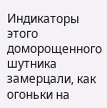Индикаторы этого доморощенного шутника замерцали, как огоньки на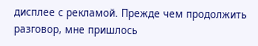дисплее с рекламой. Прежде чем продолжить разговор, мне пришлось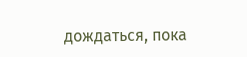дождаться, пока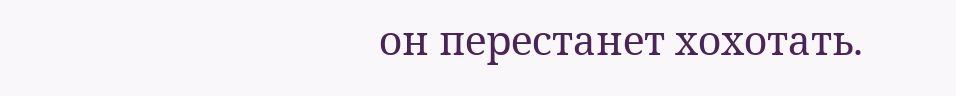он перестанет хохотать.